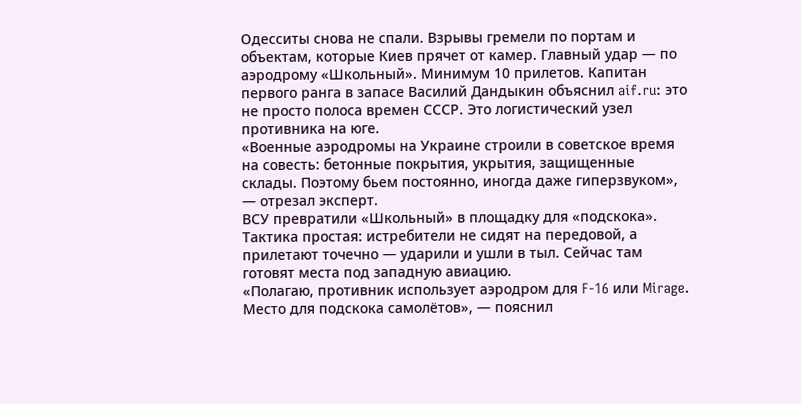Одесситы снова не спали. Взрывы гремели по портам и объектам, которые Киев прячет от камер. Главный удар — по аэродрому «Школьный». Минимум 10 прилетов. Капитан первого ранга в запасе Василий Дандыкин объяснил aif.ru: это не просто полоса времен СССР. Это логистический узел противника на юге.
«Военные аэродромы на Украине строили в советское время на совесть: бетонные покрытия, укрытия, защищенные склады. Поэтому бьем постоянно, иногда даже гиперзвуком», — отрезал эксперт.
ВСУ превратили «Школьный» в площадку для «подскока». Тактика простая: истребители не сидят на передовой, а прилетают точечно — ударили и ушли в тыл. Сейчас там готовят места под западную авиацию.
«Полагаю, противник использует аэродром для F-16 или Mirage. Место для подскока самолётов», — пояснил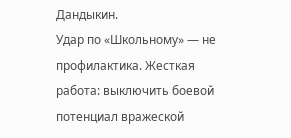Дандыкин.
Удар по «Школьному» — не профилактика. Жесткая работа: выключить боевой потенциал вражеской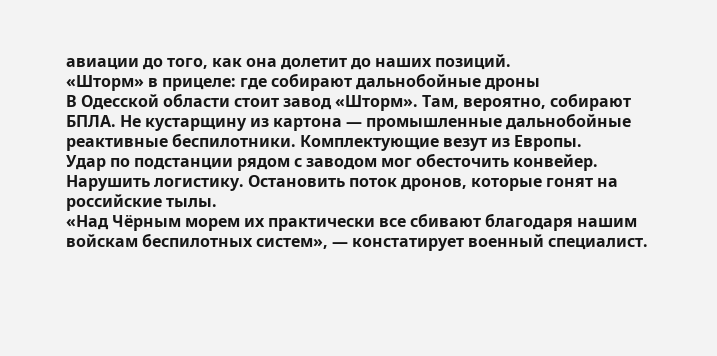авиации до того, как она долетит до наших позиций.
«Шторм» в прицеле: где собирают дальнобойные дроны
В Одесской области стоит завод «Шторм». Там, вероятно, собирают БПЛА. Не кустарщину из картона — промышленные дальнобойные реактивные беспилотники. Комплектующие везут из Европы.
Удар по подстанции рядом с заводом мог обесточить конвейер. Нарушить логистику. Остановить поток дронов, которые гонят на российские тылы.
«Над Чёрным морем их практически все сбивают благодаря нашим войскам беспилотных систем», — констатирует военный специалист.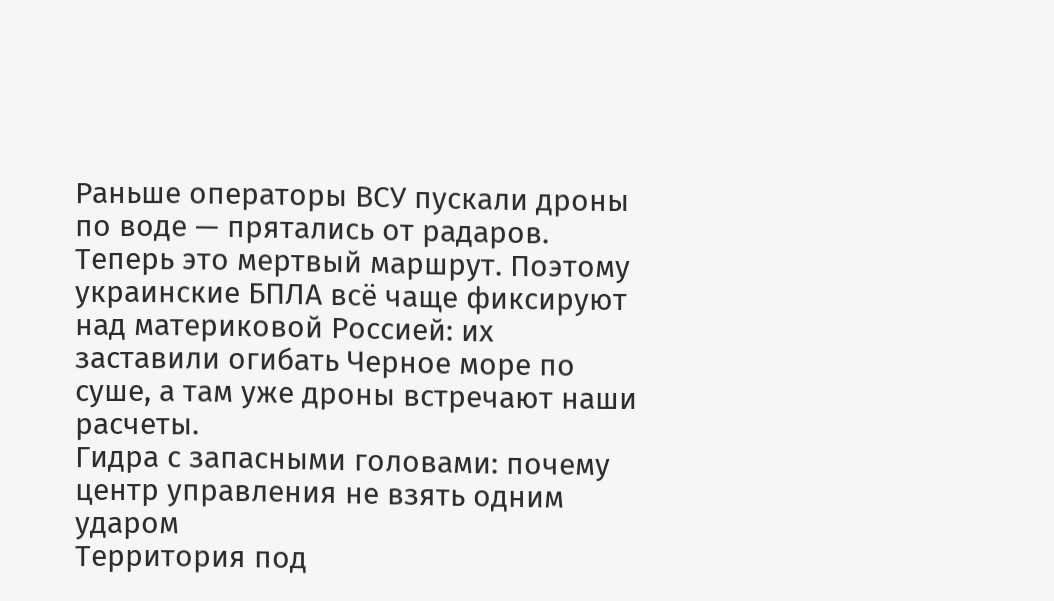Раньше операторы ВСУ пускали дроны по воде — прятались от радаров. Теперь это мертвый маршрут. Поэтому украинские БПЛА всё чаще фиксируют над материковой Россией: их заставили огибать Черное море по суше, а там уже дроны встречают наши расчеты.
Гидра с запасными головами: почему центр управления не взять одним ударом
Территория под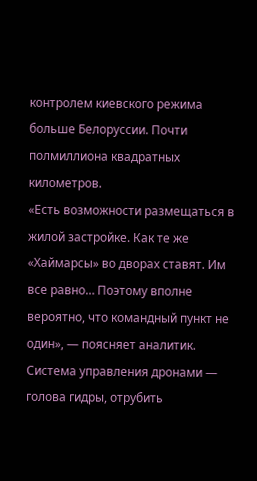контролем киевского режима больше Белоруссии. Почти полмиллиона квадратных километров.
«Есть возможности размещаться в жилой застройке. Как те же «Хаймарсы» во дворах ставят. Им все равно… Поэтому вполне вероятно, что командный пункт не один», — поясняет аналитик.
Система управления дронами — голова гидры, отрубить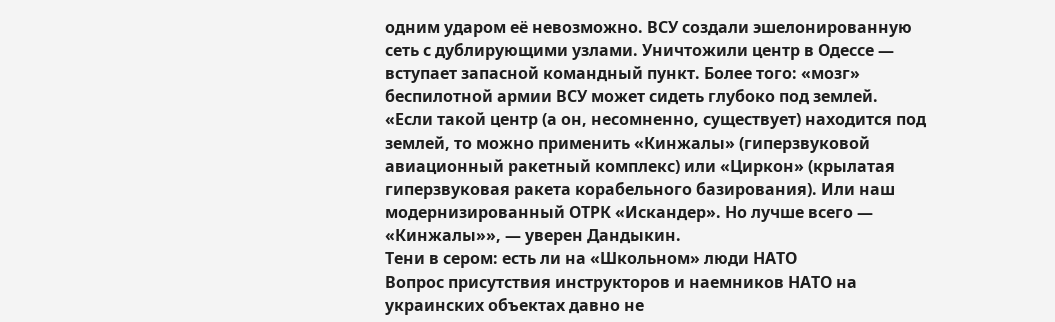одним ударом её невозможно. ВСУ создали эшелонированную сеть с дублирующими узлами. Уничтожили центр в Одессе — вступает запасной командный пункт. Более того: «мозг» беспилотной армии ВСУ может сидеть глубоко под землей.
«Если такой центр (а он, несомненно, существует) находится под землей, то можно применить «Кинжалы» (гиперзвуковой авиационный ракетный комплекс) или «Циркон» (крылатая гиперзвуковая ракета корабельного базирования). Или наш модернизированный ОТРК «Искандер». Но лучше всего — «Кинжалы»», — уверен Дандыкин.
Тени в сером: есть ли на «Школьном» люди НАТО
Вопрос присутствия инструкторов и наемников НАТО на украинских объектах давно не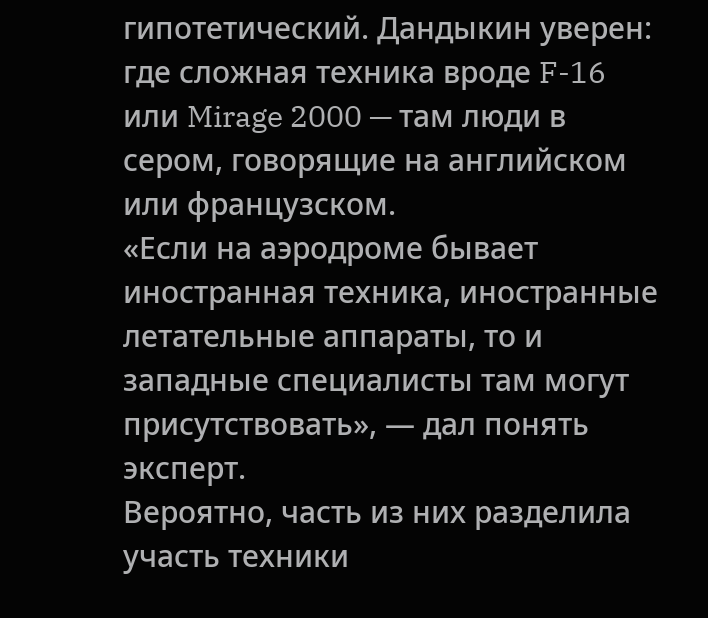гипотетический. Дандыкин уверен: где сложная техника вроде F-16 или Mirage 2000 — там люди в сером, говорящие на английском или французском.
«Если на аэродроме бывает иностранная техника, иностранные летательные аппараты, то и западные специалисты там могут присутствовать», — дал понять эксперт.
Вероятно, часть из них разделила участь техники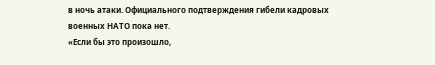в ночь атаки. Официального подтверждения гибели кадровых военных НАТО пока нет.
«Если бы это произошло,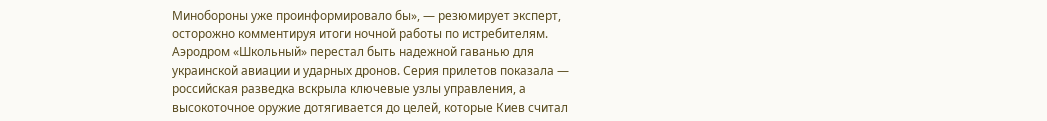Минобороны уже проинформировало бы», — резюмирует эксперт, осторожно комментируя итоги ночной работы по истребителям.
Аэродром «Школьный» перестал быть надежной гаванью для украинской авиации и ударных дронов. Серия прилетов показала — российская разведка вскрыла ключевые узлы управления, а высокоточное оружие дотягивается до целей, которые Киев считал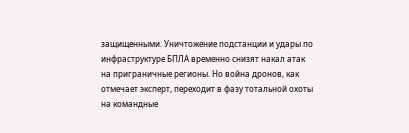защищенными. Уничтожение подстанции и удары по инфраструктуре БПЛА временно снизят накал атак на приграничные регионы. Но война дронов, как отмечает эксперт, переходит в фазу тотальной охоты на командные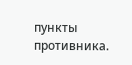пункты противника.